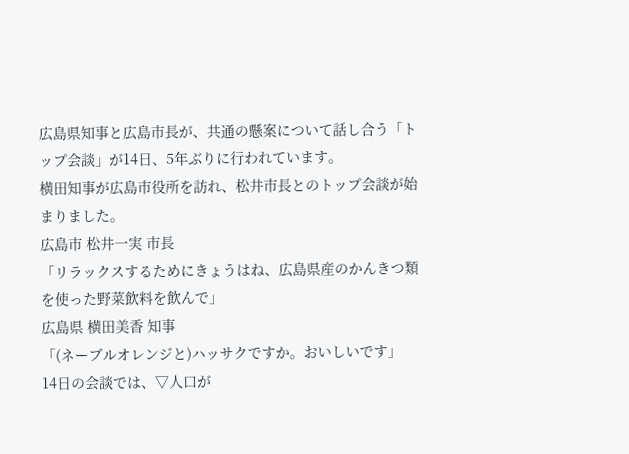広島県知事と広島市長が、共通の懸案について話し合う「トップ会談」が14日、5年ぶりに行われています。
横田知事が広島市役所を訪れ、松井市長とのトップ会談が始まりました。
広島市 松井一実 市長
「リラックスするためにきょうはね、広島県産のかんきつ類を使った野菜飲料を飲んで」
広島県 横田美香 知事
「(ネーブルオレンジと)ハッサクですか。おいしいです」
14日の会談では、▽人口が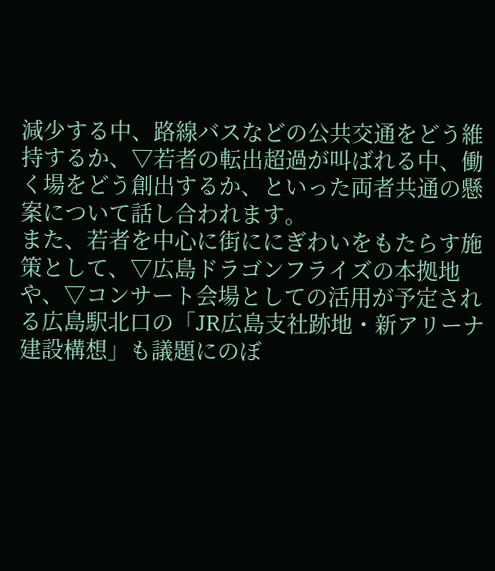減少する中、路線バスなどの公共交通をどう維持するか、▽若者の転出超過が叫ばれる中、働く場をどう創出するか、といった両者共通の懸案について話し合われます。
また、若者を中心に街ににぎわいをもたらす施策として、▽広島ドラゴンフライズの本拠地や、▽コンサート会場としての活用が予定される広島駅北口の「JR広島支社跡地・新アリーナ建設構想」も議題にのぼ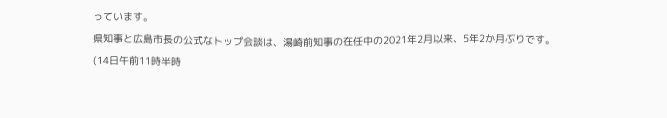っています。
県知事と広島市長の公式なトップ会談は、湯崎前知事の在任中の2021年2月以来、5年2か月ぶりです。
(14日午前11時半時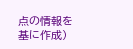点の情報を基に作成)